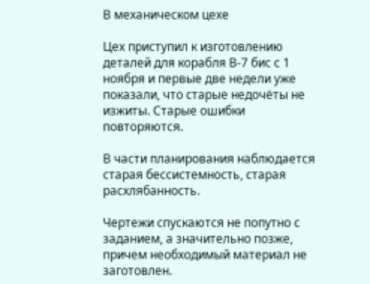В механическом цехе

Цех приступил к изготовлению деталей для корабля В-7 бис с 1 ноября и первые две недели уже показали, что старые недочёты не изжиты. Старые ошибки повторяются.

В части планирования наблюдается старая бессистемность, старая расхлябанность.

Чертежи спускаются не попутно с заданием, а значительно позже, причем необходимый материал не заготовлен.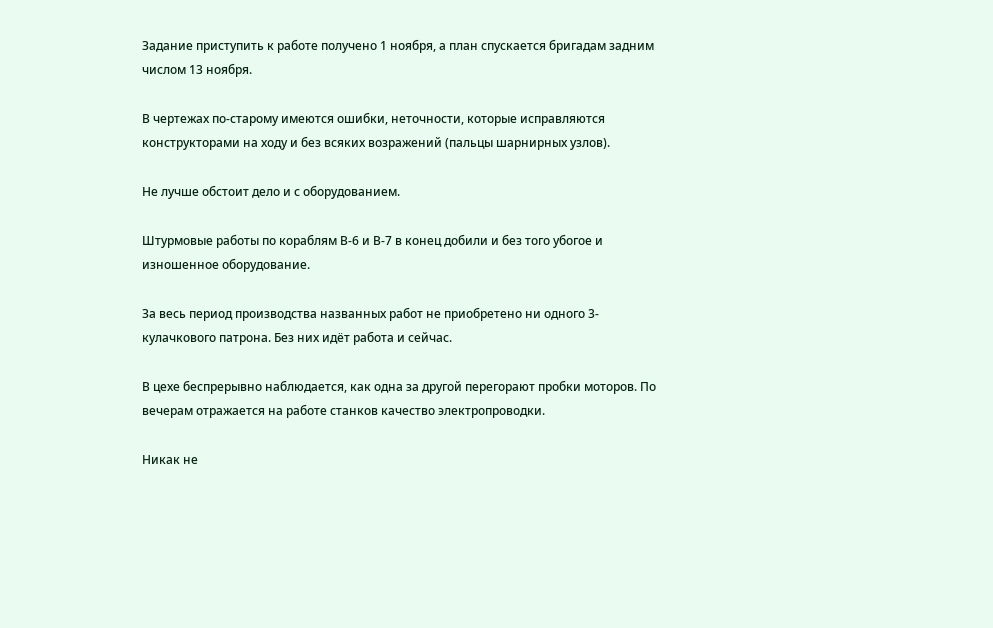Задание приступить к работе получено 1 ноября, а план спускается бригадам задним числом 13 ноября.

В чертежах по-старому имеются ошибки, неточности, которые исправляются конструкторами на ходу и без всяких возражений (пальцы шарнирных узлов).

Не лучше обстоит дело и с оборудованием.

Штурмовые работы по кораблям В-6 и В-7 в конец добили и без того убогое и изношенное оборудование.

За весь период производства названных работ не приобретено ни одного 3-кулачкового патрона. Без них идёт работа и сейчас.

В цехе беспрерывно наблюдается, как одна за другой перегорают пробки моторов. По вечерам отражается на работе станков качество электропроводки.

Никак не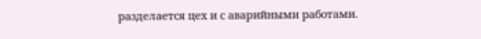разделается цех и с аварийными работами.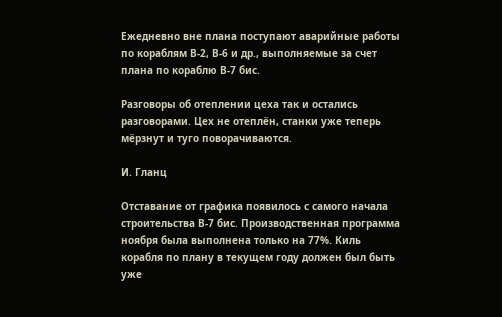Ежедневно вне плана поступают аварийные работы по кораблям В-2, В-6 и др., выполняемые за счет плана по кораблю В-7 бис.

Разговоры об отеплении цеха так и остались разговорами. Цех не отеплён, станки уже теперь мёрзнут и туго поворачиваются.

И. Гланц

Отставание от графика появилось с самого начала строительства В-7 бис. Производственная программа ноября была выполнена только на 77%. Киль корабля по плану в текущем году должен был быть уже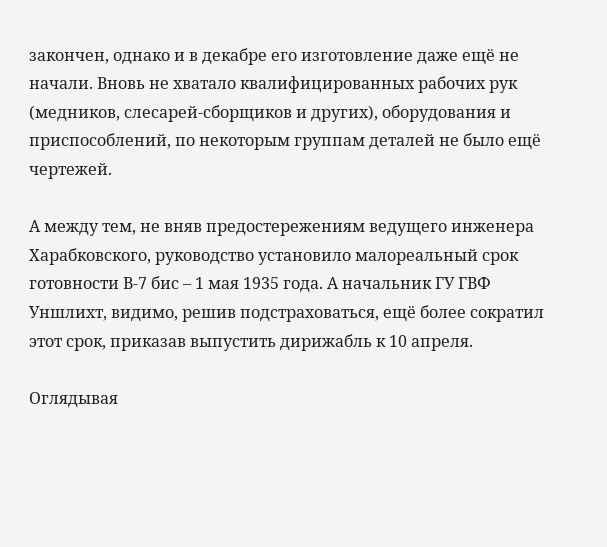закончен, однако и в декабре его изготовление даже ещё не начали. Вновь не хватало квалифицированных рабочих рук (медников, слесарей-сборщиков и других), оборудования и приспособлений, по некоторым группам деталей не было ещё чертежей.

А между тем, не вняв предостережениям ведущего инженера Харабковского, руководство установило малореальный срок готовности В-7 бис – 1 мая 1935 года. А начальник ГУ ГВФ Уншлихт, видимо, решив подстраховаться, ещё более сократил этот срок, приказав выпустить дирижабль к 10 апреля.

Оглядывая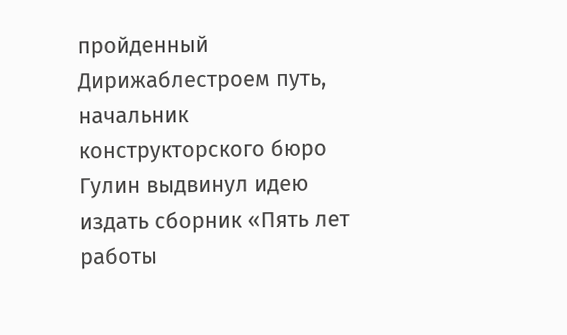пройденный Дирижаблестроем путь, начальник конструкторского бюро Гулин выдвинул идею издать сборник «Пять лет работы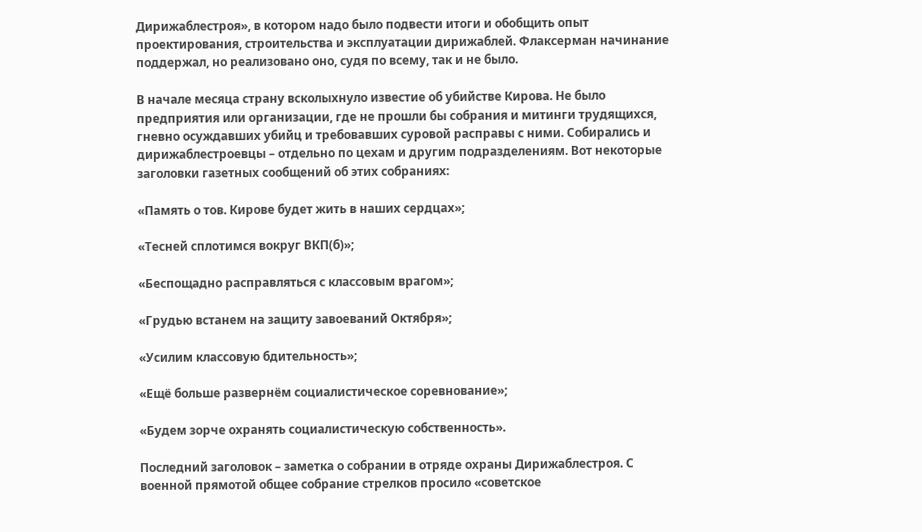Дирижаблестроя», в котором надо было подвести итоги и обобщить опыт проектирования, строительства и эксплуатации дирижаблей. Флаксерман начинание поддержал, но реализовано оно, судя по всему, так и не было.

В начале месяца страну всколыхнуло известие об убийстве Кирова. Не было предприятия или организации, где не прошли бы собрания и митинги трудящихся, гневно осуждавших убийц и требовавших суровой расправы с ними. Собирались и дирижаблестроевцы – отдельно по цехам и другим подразделениям. Вот некоторые заголовки газетных сообщений об этих собраниях:

«Память о тов. Кирове будет жить в наших сердцах»;

«Тесней сплотимся вокруг ВКП(б)»;

«Беспощадно расправляться с классовым врагом»;

«Грудью встанем на защиту завоеваний Октября»;

«Усилим классовую бдительность»;

«Ещё больше развернём социалистическое соревнование»;

«Будем зорче охранять социалистическую собственность».

Последний заголовок – заметка о собрании в отряде охраны Дирижаблестроя. С военной прямотой общее собрание стрелков просило «советское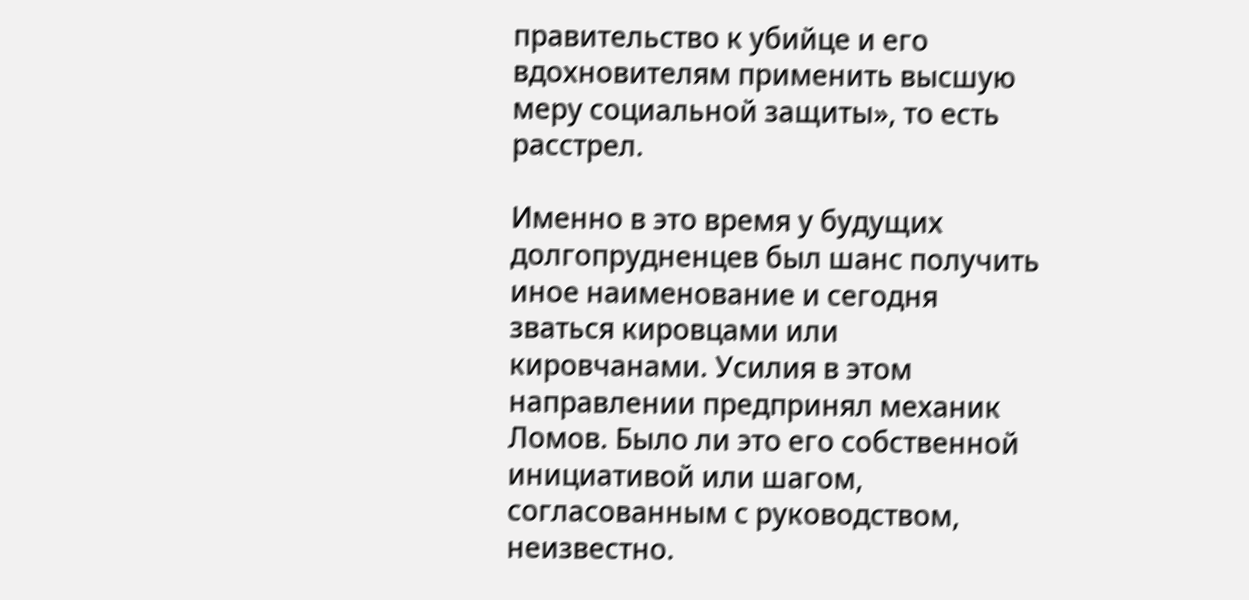правительство к убийце и его вдохновителям применить высшую меру социальной защиты», то есть расстрел.

Именно в это время у будущих долгопрудненцев был шанс получить иное наименование и сегодня зваться кировцами или кировчанами. Усилия в этом направлении предпринял механик Ломов. Было ли это его собственной инициативой или шагом, согласованным с руководством, неизвестно.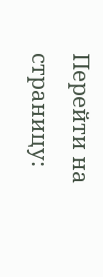Перейти на страницу: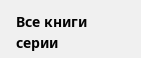Все книги серии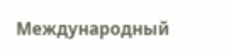Международный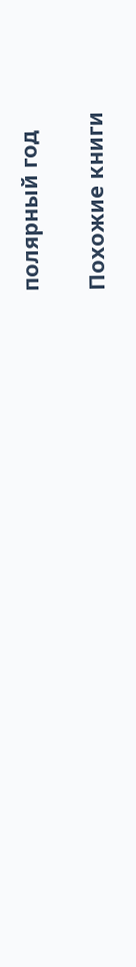полярный год

Похожие книги